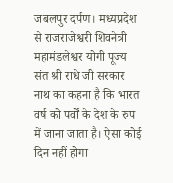जबलपुर दर्पण। मध्यप्रदेश से राजराजेश्वरी शिवनेत्री महामंडलेश्वर योगी पूज्य संत श्री राधे जी सरकार नाथ का कहना है कि भारत वर्ष को पर्वों के देश के रुप में जाना जाता है। ऐसा कोई दिन नहीं होगा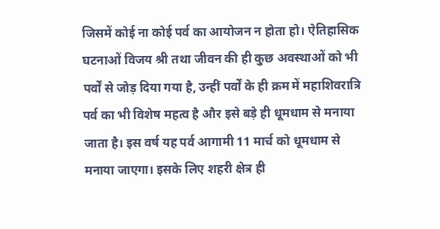जिसमें कोई ना कोई पर्व का आयोजन न होता हो। ऐतिहासिक घटनाओं विजय श्री तथा जीवन की ही कुछ अवस्थाओं को भी पर्वों से जोड़ दिया गया है, उन्हीं पर्वों के ही क्रम में महाशिवरात्रि पर्व का भी विशेष महत्व है और इसे बड़े ही धूमधाम से मनाया जाता है। इस वर्ष यह पर्व आगामी 11 मार्च को धूमधाम से मनाया जाएगा। इसके लिए शहरी क्षेत्र ही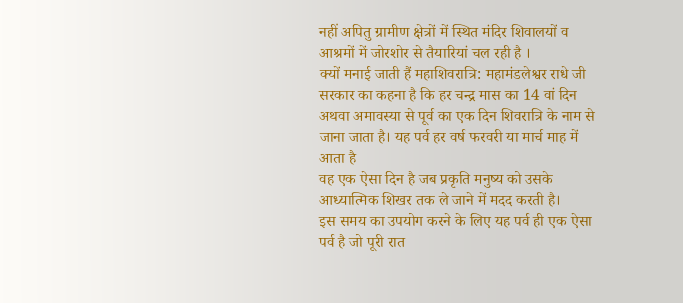नहीं अपितु ग्रामीण क्षेत्रों में स्थित मंदिर शिवालयों व आश्रमों में जोरशोर से तैयारियां चल रही है ।
क्यों मनाई जाती हैं महाशिवरात्रि: महामंडलेश्वर राधे जी सरकार का कहना है कि हर चन्द्र मास का 14 वां दिन अथवा अमावस्या से पूर्व का एक दिन शिवरात्रि के नाम से जाना जाता है। यह पर्व हर वर्ष फरवरी या मार्च माह में आता है
वह एक ऐसा दिन है जब प्रकृति मनुष्य को उसके आध्यात्मिक शिखर तक ले जाने में मदद करती है।
इस समय का उपयोग करने के लिए यह पर्व ही एक ऐसा पर्व है जो पूरी रात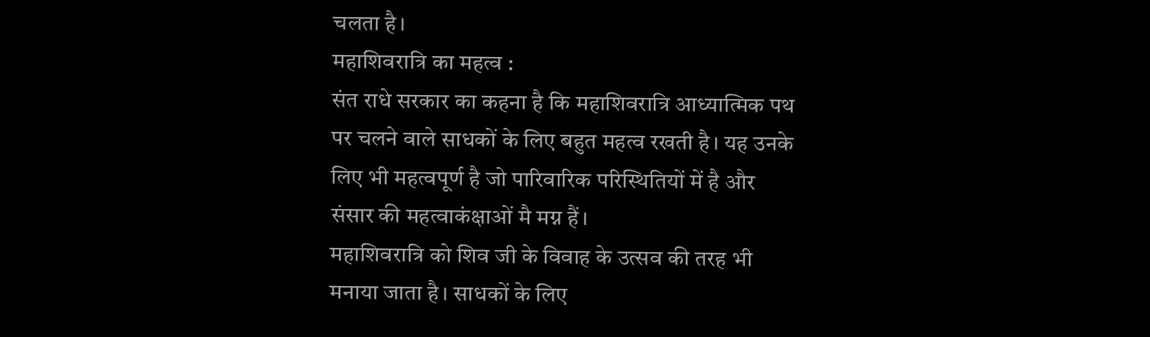चलता है।
महाशिवरात्रि का महत्व :
संत राधे सरकार का कहना है कि महाशिवरात्रि आध्यात्मिक पथ पर चलने वाले साधकों के लिए बहुत महत्व रखती है। यह उनके लिए भी महत्वपूर्ण है जो पारिवारिक परिस्थितियों में है और संसार की महत्वाकंक्षाओं मै मग्न हैं।
महाशिवरात्रि को शिव जी के विवाह के उत्सव की तरह भी मनाया जाता है। साधकों के लिए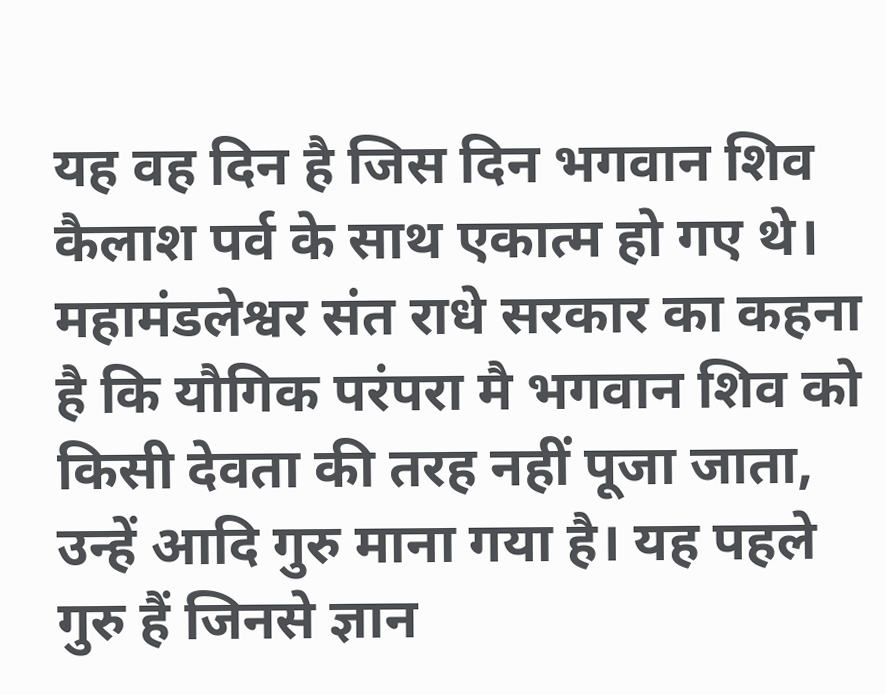यह वह दिन है जिस दिन भगवान शिव कैलाश पर्व के साथ एकात्म हो गए थे।
महामंडलेश्वर संत राधे सरकार का कहना है कि यौगिक परंपरा मै भगवान शिव को किसी देवता की तरह नहीं पूजा जाता, उन्हें आदि गुरु माना गया है। यह पहले गुरु हैं जिनसे ज्ञान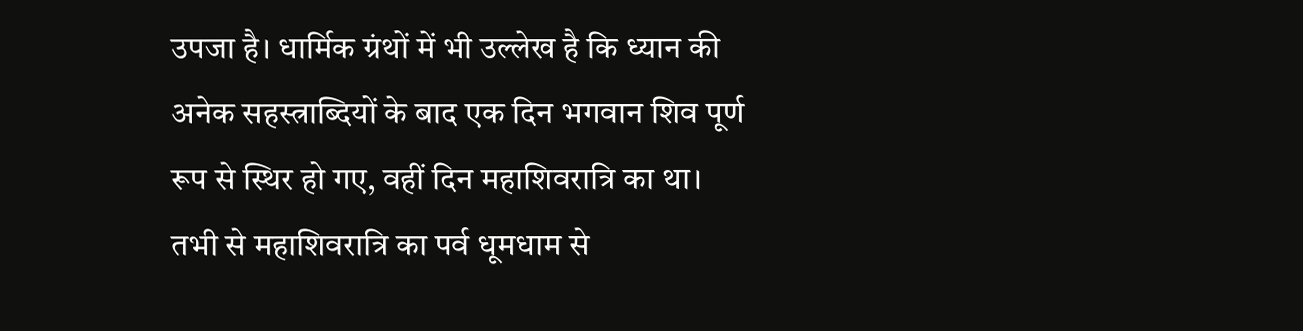उपजा है। धार्मिक ग्रंथों में भी उल्लेख है कि ध्यान की अनेक सहस्त्राब्दियों के बाद एक दिन भगवान शिव पूर्ण रूप से स्थिर हो गए, वहीं दिन महाशिवरात्रि का था। तभी से महाशिवरात्रि का पर्व धूमधाम से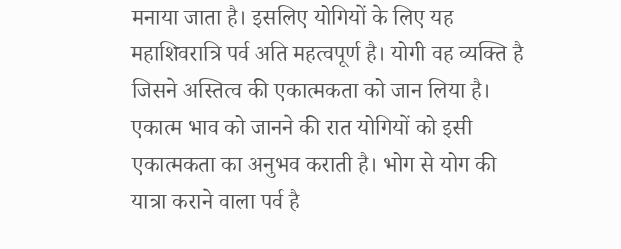मनाया जाता है। इसलिए योगियों के लिए यह महाशिवरात्रि पर्व अति महत्वपूर्ण है। योगी वह व्यक्ति है जिसने अस्तित्व की एकात्मकता को जान लिया है। एकात्म भाव को जानने की रात योगियों को इसी एकात्मकता का अनुभव कराती है। भोग से योग की यात्रा कराने वाला पर्व है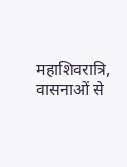महाशिवरात्रि, वासनाओं से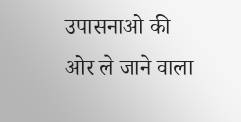उपासनाओ की ओर ले जाने वाला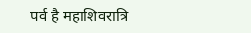पर्व है महाशिवरात्रि